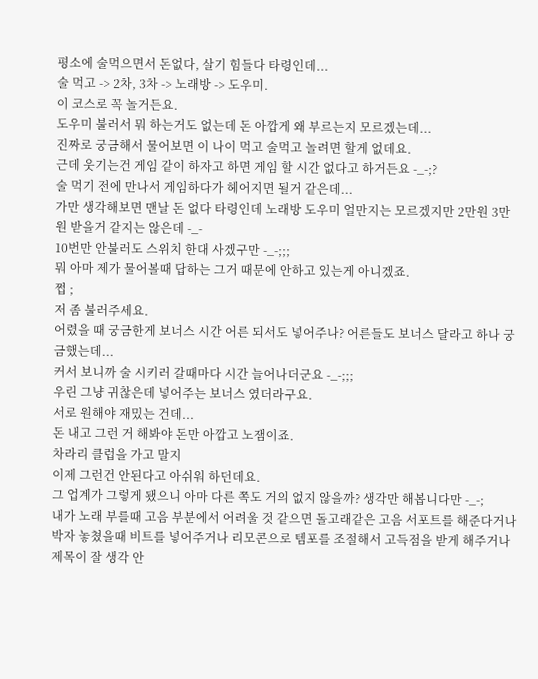평소에 술먹으면서 돈없다, 살기 힘들다 타령인데...
술 먹고 -> 2차, 3차 -> 노래방 -> 도우미.
이 코스로 꼭 놀거든요.
도우미 불러서 뭐 하는거도 없는데 돈 아깝게 왜 부르는지 모르겠는데...
진짜로 궁금해서 물어보면 이 나이 먹고 술먹고 놀려면 할게 없데요.
근데 웃기는건 게임 같이 하자고 하면 게임 할 시간 없다고 하거든요 -_-;?
술 먹기 전에 만나서 게임하다가 헤어지면 될거 같은데...
가만 생각해보면 맨날 돈 없다 타령인데 노래방 도우미 얼만지는 모르겠지만 2만원 3만원 받을거 같지는 않은데 -_-
10번만 안불러도 스위치 한대 사겠구만 -_-;;;
뭐 아마 제가 물어볼때 답하는 그거 때문에 안하고 있는게 아니겠죠.
쩝 ;
저 좀 불러주세요.
어렸을 때 궁금한게 보너스 시간 어른 되서도 넣어주나? 어른들도 보너스 달라고 하나 궁금했는데...
커서 보니까 술 시키러 갈때마다 시간 늘어나더군요 -_-;;;
우린 그냥 귀찮은데 넣어주는 보너스 였더라구요.
서로 원해야 재밌는 건데...
돈 내고 그런 거 해봐야 돈만 아깝고 노잼이죠.
차라리 클럽을 가고 말지
이제 그런건 안된다고 아쉬워 하던데요.
그 업계가 그렇게 됐으니 아마 다른 쪽도 거의 없지 않을까? 생각만 해봅니다만 -_-;
내가 노래 부를때 고음 부분에서 어려울 것 같으면 돌고래같은 고음 서포트를 해준다거나
박자 놓쳤을때 비트를 넣어주거나 리모콘으로 템포를 조절해서 고득점을 받게 해주거나
제목이 잘 생각 안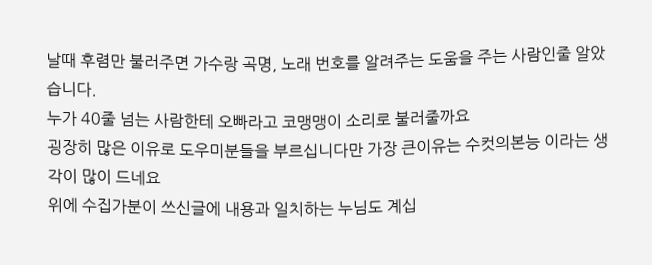날때 후렴만 불러주면 가수랑 곡명, 노래 번호를 알려주는 도움을 주는 사람인줄 알았습니다.
누가 40줄 넘는 사람한테 오빠라고 코맹맹이 소리로 불러줄까요
굉장히 많은 이유로 도우미분들을 부르십니다만 가장 큰이유는 수컷의본능 이라는 생각이 많이 드네요
위에 수집가분이 쓰신글에 내용과 일치하는 누님도 계십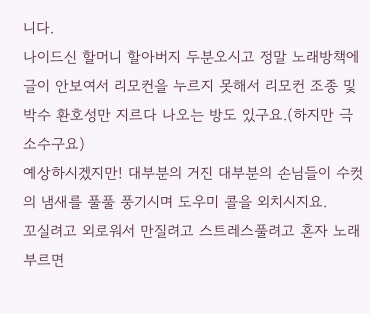니다.
나이드신 할머니 할아버지 두분오시고 정말 노래방책에 글이 안보여서 리모컨을 누르지 못해서 리모컨 조종 및 박수 환호성만 지르다 나오는 방도 있구요.(하지만 극소수구요)
예상하시겠지만! 대부분의 거진 대부분의 손님들이 수컷의 냄새를 풀풀 풍기시며 도우미 콜을 외치시지요.
꼬실려고 외로워서 만질려고 스트레스풀려고 혼자 노래부르면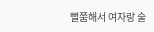뻘쭘해서 여자랑 술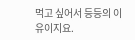먹고 싶어서 등등의 이유이지요.